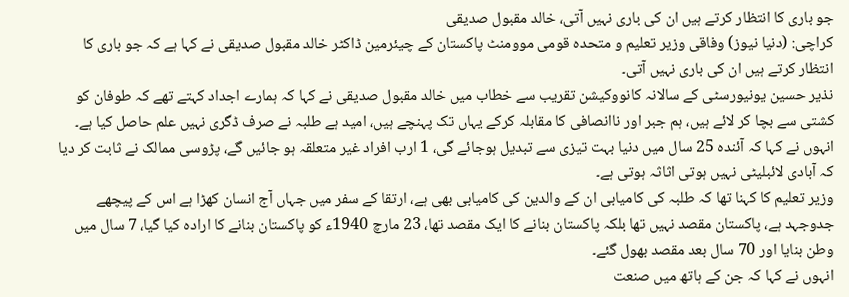جو باری کا انتظار کرتے ہیں ان کی باری نہیں آتی، خالد مقبول صدیقی
کراچی: (دنیا نیوز) وفاقی وزیر تعلیم و متحدہ قومی موومنٹ پاکستان کے چیئرمین ڈاکٹر خالد مقبول صدیقی نے کہا ہے کہ جو باری کا انتظار کرتے ہیں ان کی باری نہیں آتی۔
نذیر حسین یونیورسٹی کے سالانہ کانووکیشن تقریب سے خطاب میں خالد مقبول صدیقی نے کہا کہ ہمارے اجداد کہتے تھے کہ طوفان کو کشتی سے بچا کر لائے ہیں، ہم جبر اور ناانصافی کا مقابلہ کرکے یہاں تک پہنچے ہیں، امید ہے طلبہ نے صرف ڈگری نہیں علم حاصل کیا ہے۔
انہوں نے کہا کہ آئندہ 25 سال میں دنیا بہت تیزی سے تبدیل ہوجائے گی، 1 ارب افراد غیر متعلقہ ہو جائیں گے، پڑوسی ممالک نے ثابت کر دیا کہ آبادی لائبلیٹی نہیں ہوتی اثاثہ ہوتی ہے۔
وزیر تعلیم کا کہنا تھا کہ طلبہ کی کامیابی ان کے والدین کی کامیابی بھی ہے، ارتقا کے سفر میں جہاں آج انسان کھڑا ہے اس کے پیچھے جدوجہد ہے، پاکستان مقصد نہیں تھا بلکہ پاکستان بنانے کا ایک مقصد تھا، 23 مارچ 1940ء کو پاکستان بنانے کا ارادہ کیا گیا، 7 سال میں وطن بنایا اور 70 سال بعد مقصد بھول گئے۔
انہوں نے کہا کہ جن کے ہاتھ میں صنعت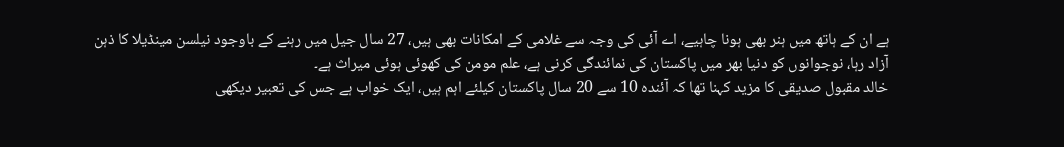ہے ان کے ہاتھ میں ہنر بھی ہونا چاہیے، اے آئی کی وجہ سے غلامی کے امکانات بھی ہیں، 27 سال جیل میں رہنے کے باوجود نیلسن مینڈیلا کا ذہن آزاد رہا، نوجوانوں کو دنیا بھر میں پاکستان کی نمائندگی کرنی ہے، علم مومن کی کھوئی ہوئی میراث ہے۔
خالد مقبول صدیقی کا مزید کہنا تھا کہ آئندہ 10 سے 20 سال پاکستان کیلئے اہم ہیں، ایک خواب ہے جس کی تعبیر دیکھی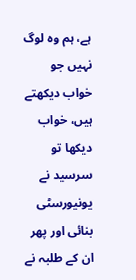ہے، ہم وہ لوگ نہیں جو خواب دیکھتے ہیں، خواب دیکھا تو سرسید نے یونیورسٹی بنائی اور پھر ان کے طلبہ نے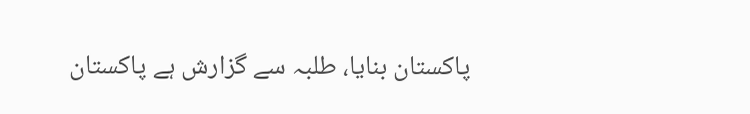پاکستان بنایا، طلبہ سے گزارش ہے پاکستان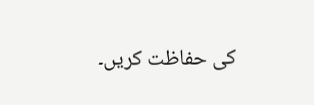کی حفاظت کریں۔